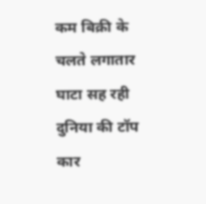कम बिक्री के चलते लगातार घाटा सह रही दुनिया की टॉप कार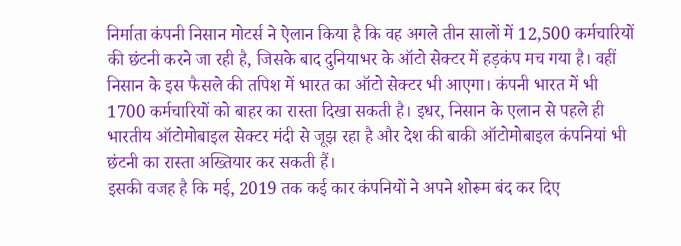निर्माता कंपनी निसान मोटर्स ने ऐलान किया है कि वह अगले तीन सालों में 12,500 कर्मचारियों की छंटनी करने जा रही है, जिसके बाद दुनियाभर के ऑटो सेक्टर में हड़कंप मच गया है। वहीं निसान के इस फैसले की तपिश में भारत का ऑटो सेक्टर भी आएगा। कंपनी भारत में भी 1700 कर्मचारियों को बाहर का रास्ता दिखा सकती है। इधर, निसान के एलान से पहले ही भारतीय ऑटोमोबाइल सेक्टर मंदी से जूझ रहा है और देश की बाकी ऑटोमोबाइल कंपनियां भी छंटनी का रास्ता अख्तियार कर सकती हैं।
इसकी वजह है कि मई, 2019 तक कई कार कंपनियों ने अपने शोरूम बंद कर दिए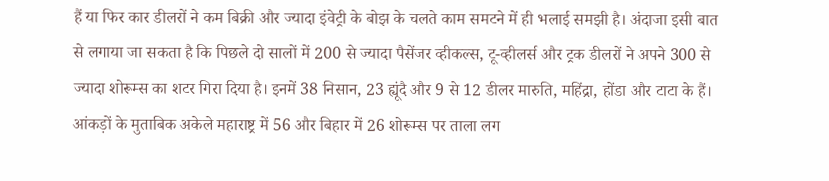हैं या फिर कार डीलरों ने कम बिक्री और ज्यादा इंवेट्री के बोझ के चलते काम समटने में ही भलाई समझी है। अंदाजा इसी बात से लगाया जा सकता है कि पिछले दो सालों में 200 से ज्यादा पैसेंजर व्हीकल्स, टू-व्हीलर्स और ट्रक डीलरों ने अपने 300 से ज्यादा शोरूम्स का शटर गिरा दिया है। इनमें 38 निसान, 23 ह्यूंदै और 9 से 12 डीलर मारुति, महिंद्रा, होंडा और टाटा के हैं। आंकड़ों के मुताबिक अकेले महाराष्ट्र में 56 और बिहार में 26 शोरूम्स पर ताला लग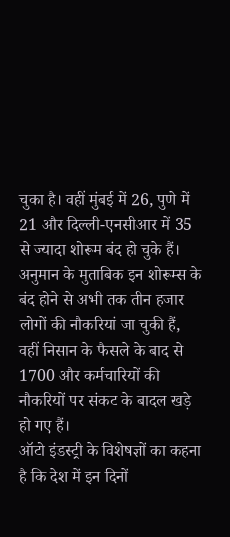चुका है। वहीं मुंबई में 26, पुणे में 21 और दिल्ली-एनसीआर में 35 से ज्यादा शोरूम बंद हो चुके हैं। अनुमान के मुताबिक इन शोरूम्स के बंद होने से अभी तक तीन हजार लोगों की नौकरियां जा चुकी हैं, वहीं निसान के फैसले के बाद से 1700 और कर्मचारियों की नौकरियों पर संकट के बादल खड़े हो गए हैं।
ऑटो इंडस्ट्री के विशेषज्ञों का कहना है कि देश में इन दिनों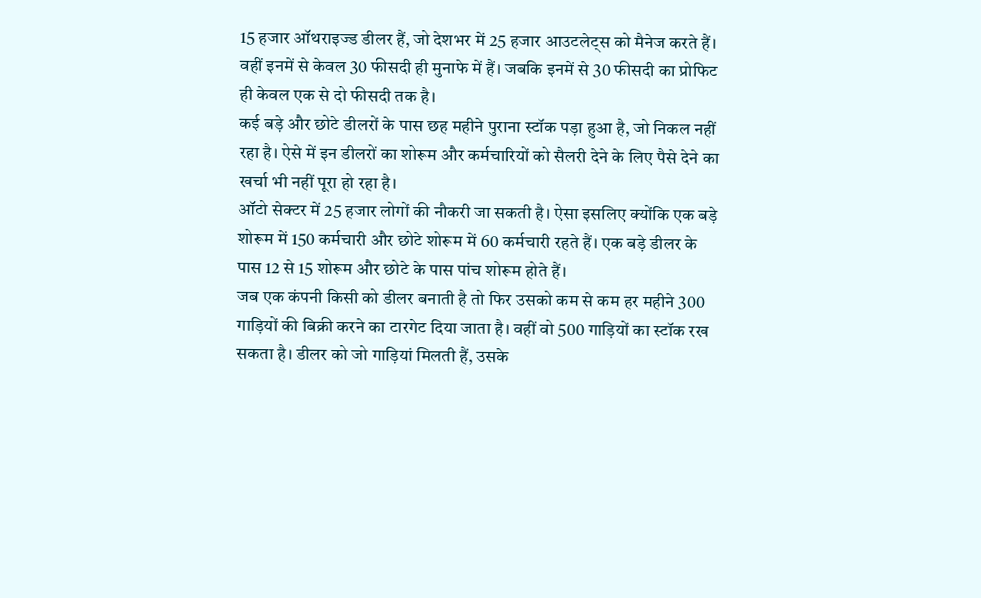15 हजार ऑथराइज्ड डीलर हैं, जो देशभर में 25 हजार आउटलेट्स को मैनेज करते हैं। वहीं इनमें से केवल 30 फीसदी ही मुनाफे में हैं। जबकि इनमें से 30 फीसदी का प्रोफिट ही केवल एक से दो फीसदी तक है।
कई बड़े और छोटे डीलरों के पास छह महीने पुराना स्टॉक पड़ा हुआ है, जो निकल नहीं रहा है। ऐसे में इन डीलरों का शोरूम और कर्मचारियों को सैलरी देने के लिए पैसे देने का खर्चा भी नहीं पूरा हो रहा है।
ऑटो सेक्टर में 25 हजार लोगों की नौकरी जा सकती है। ऐसा इसलिए क्योंकि एक बड़े शोरूम में 150 कर्मचारी और छोटे शोरूम में 60 कर्मचारी रहते हैं। एक बड़े डीलर के पास 12 से 15 शोरूम और छोटे के पास पांच शोरूम होते हैं।
जब एक कंपनी किसी को डीलर बनाती है तो फिर उसको कम से कम हर महीने 300 गाड़ियों की बिक्री करने का टारगेट दिया जाता है। वहीं वो 500 गाड़ियों का स्टॉक रख सकता है। डीलर को जो गाड़ियां मिलती हैं, उसके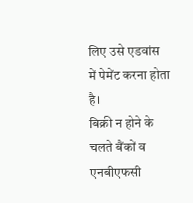लिए उसे एडवांस में पेमेंट करना होता है।
बिक्री न होने के चलते बैंकों व एनबीएफसी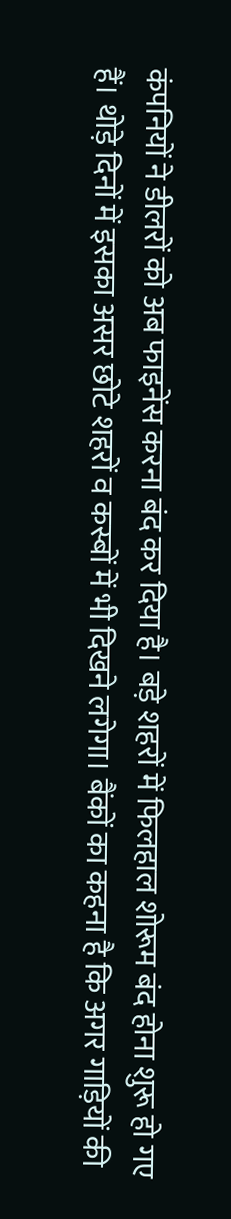कंपनियों ने डीलरों को अब फाइनेंस करना बंद कर दिया है। बड़े शहरों में फिलहाल शोरूम बंद होना शुरू हो गए हैं। थोड़े दिनों में इसका असर छोटे शहरों व कस्बों में भी दिखने लगेगा। बैंकों का कहना है कि अगर गाड़ियों की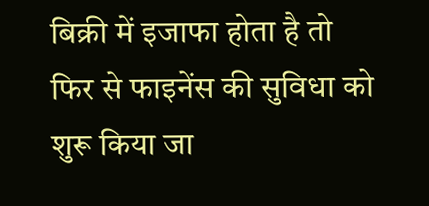बिक्री में इजाफा होता है तो फिर से फाइनेंस की सुविधा को शुरू किया जा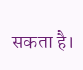सकता है।